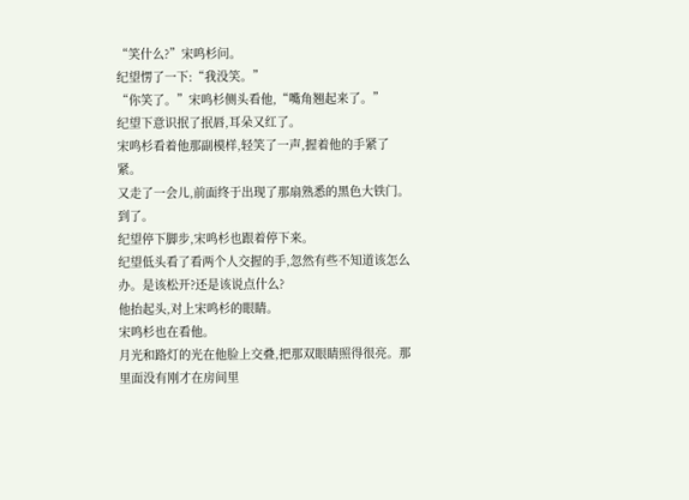“笑什么?”宋鸣杉问。
纪望愣了一下:“我没笑。”
“你笑了。”宋鸣杉侧头看他,“嘴角翘起来了。”
纪望下意识抿了抿唇,耳朵又红了。
宋鸣杉看着他那副模样,轻笑了一声,握着他的手紧了紧。
又走了一会儿,前面终于出现了那扇熟悉的黑色大铁门。
到了。
纪望停下脚步,宋鸣杉也跟着停下来。
纪望低头看了看两个人交握的手,忽然有些不知道该怎么办。是该松开?还是该说点什么?
他抬起头,对上宋鸣杉的眼睛。
宋鸣杉也在看他。
月光和路灯的光在他脸上交叠,把那双眼睛照得很亮。那里面没有刚才在房间里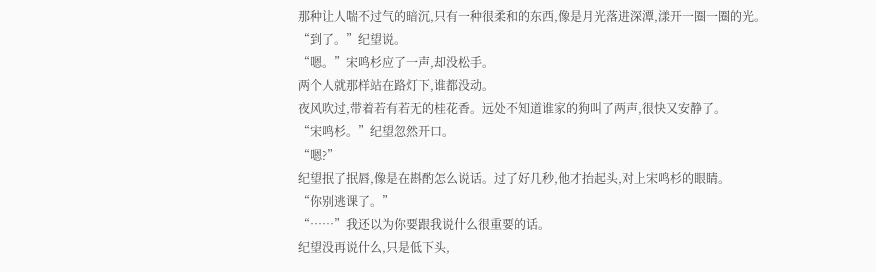那种让人喘不过气的暗沉,只有一种很柔和的东西,像是月光落进深潭,漾开一圈一圈的光。
“到了。”纪望说。
“嗯。”宋鸣杉应了一声,却没松手。
两个人就那样站在路灯下,谁都没动。
夜风吹过,带着若有若无的桂花香。远处不知道谁家的狗叫了两声,很快又安静了。
“宋鸣杉。”纪望忽然开口。
“嗯?”
纪望抿了抿唇,像是在斟酌怎么说话。过了好几秒,他才抬起头,对上宋鸣杉的眼睛。
“你别逃课了。”
“……”我还以为你要跟我说什么很重要的话。
纪望没再说什么,只是低下头,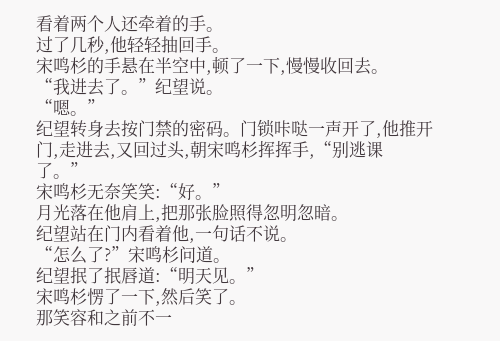看着两个人还牵着的手。
过了几秒,他轻轻抽回手。
宋鸣杉的手悬在半空中,顿了一下,慢慢收回去。
“我进去了。”纪望说。
“嗯。”
纪望转身去按门禁的密码。门锁咔哒一声开了,他推开门,走进去,又回过头,朝宋鸣杉挥挥手,“别逃课了。”
宋鸣杉无奈笑笑:“好。”
月光落在他肩上,把那张脸照得忽明忽暗。
纪望站在门内看着他,一句话不说。
“怎么了?”宋鸣杉问道。
纪望抿了抿唇道:“明天见。”
宋鸣杉愣了一下,然后笑了。
那笑容和之前不一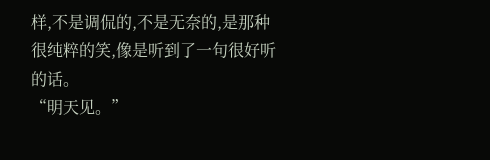样,不是调侃的,不是无奈的,是那种很纯粹的笑,像是听到了一句很好听的话。
“明天见。”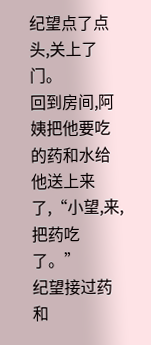纪望点了点头,关上了门。
回到房间,阿姨把他要吃的药和水给他送上来了,“小望,来,把药吃了。”
纪望接过药和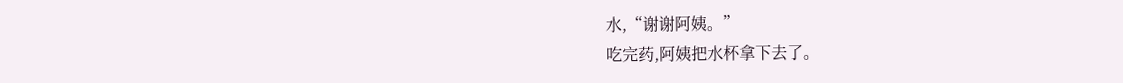水,“谢谢阿姨。”
吃完药,阿姨把水杯拿下去了。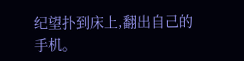纪望扑到床上,翻出自己的手机。